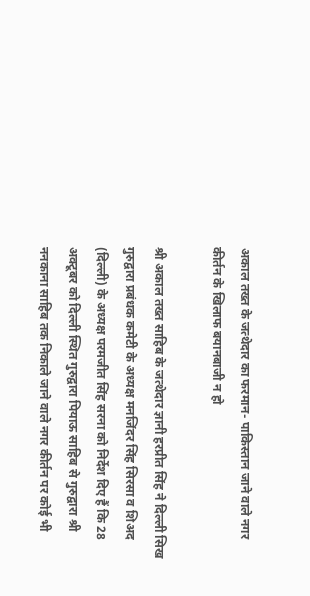अकाल तख्त के जत्थेदार का फरमान- पाकिस्तान जाने वाले नगर कीर्तन के खिलाफ बयानबाजी न हो

श्री अकाल तख्त साहिब के जत्थेदार ज्ञानी हरप्रीत सिंह ने दिल्ली सिख गुरुद्वारा प्रबंधक कमेटी के अध्यक्ष मनजिंदर सिंह सिरसा व शिअद (दिल्ली) के अध्यक्ष परमजीत सिंह सरना को निर्देश दिए हैं कि 28 अक्टूबर को दिल्ली स्थित गुरुद्वारा पियाऊ साहिब से गुरुद्वारा श्री ननकाना साहिब तक निकाले जाने वाले नगर कीर्तन पर कोई भी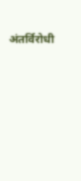अंतर्विरोधी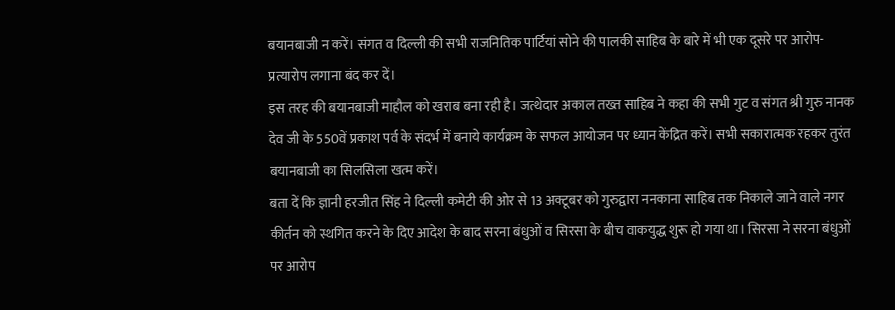बयानबाजी न करें। संगत व दिल्ली की सभी राजनितिक पार्टियां सोने की पालकी साहिब के बारे में भी एक दूसरे पर आरोप-प्रत्यारोप लगाना बंद कर दें।
इस तरह की बयानबाजी माहौल को खराब बना रही है। जत्थेदार अकाल तख्त साहिब ने कहा की सभी गुट व संगत श्री गुरु नानक देव जी के 550वें प्रकाश पर्व के संदर्भ में बनाये कार्यक्रम के सफल आयोजन पर ध्यान केंद्रित करें। सभी सकारात्मक रहकर तुरंत बयानबाजी का सिलसिला खत्म करें।
बता दें कि ज्ञानी हरजीत सिंह ने दिल्ली कमेटी की ओर से 13 अक्टूबर को गुरुद्वारा ननकाना साहिब तक निकाले जाने वाले नगर कीर्तन को स्थगित करने के दिए आदेश के बाद सरना बंधुओं व सिरसा के बीच वाकयुद्ध शुरू हो गया था। सिरसा ने सरना बंधुओं पर आरोप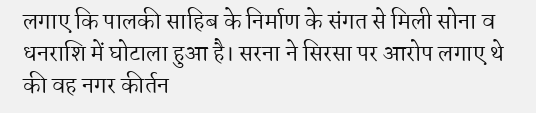लगाए कि पालकी साहिब के निर्माण के संगत से मिली सोना व धनराशि में घोटाला हुआ है। सरना ने सिरसा पर आरोप लगाए थे की वह नगर कीर्तन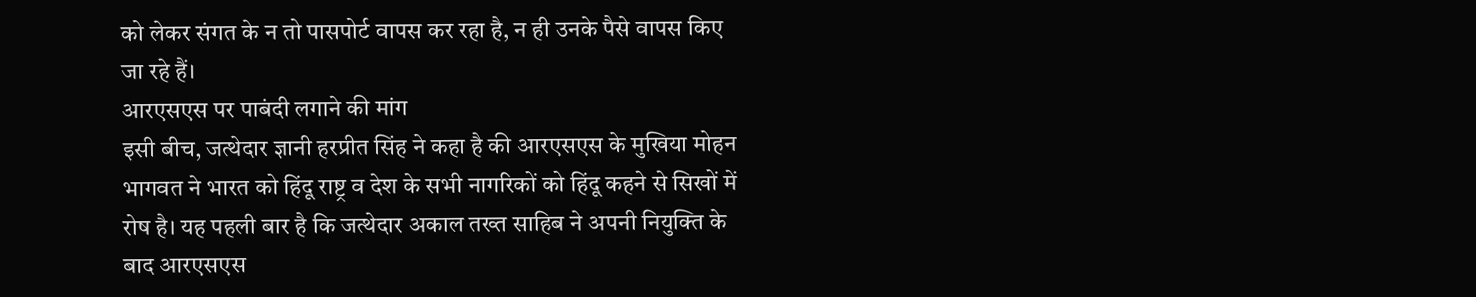को लेकर संगत के न तो पासपोर्ट वापस कर रहा है, न ही उनके पैसे वापस किए जा रहे हैं।
आरएसएस पर पाबंदी लगाने की मांग
इसी बीच, जत्थेदार ज्ञानी हरप्रीत सिंह ने कहा है की आरएसएस के मुखिया मोहन भागवत ने भारत को हिंदू राष्ट्र व देश के सभी नागरिकों को हिंदू कहने से सिखों में रोष है। यह पहली बार है कि जत्थेदार अकाल तख्त साहिब ने अपनी नियुक्ति के बाद आरएसएस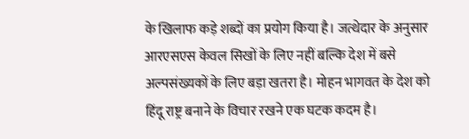के खिलाफ कड़े शब्दों का प्रयोग किया है। जत्थेदार के अनुसार आरएसएस केवल सिखों के लिए नहीं बल्कि देश में बसे अल्पसंख्यकों के लिए बड़ा खतरा है। मोहन भागवत के देश को हिंदू राष्ट्र बनाने के विचार रखने एक घटक कदम है।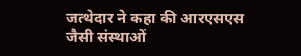जत्थेदार ने कहा की आरएसएस जैसी संस्थाओं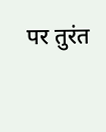पर तुरंत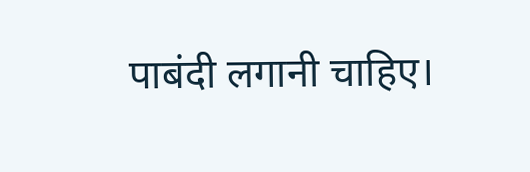पाबंदी लगानी चाहिए।